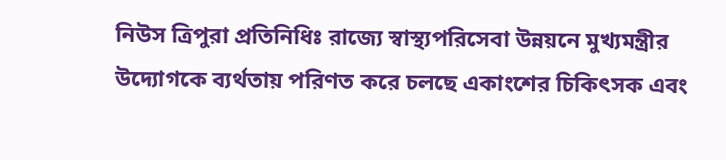নিউস ত্রিপুরা প্রতিনিধিঃ রাজ্যে স্বাস্থ্যপরিসেবা উন্নয়নে মুখ্যমন্ত্রীর উদ্যোগকে ব্যর্থতায় পরিণত করে চলছে একাংশের চিকিৎসক এবং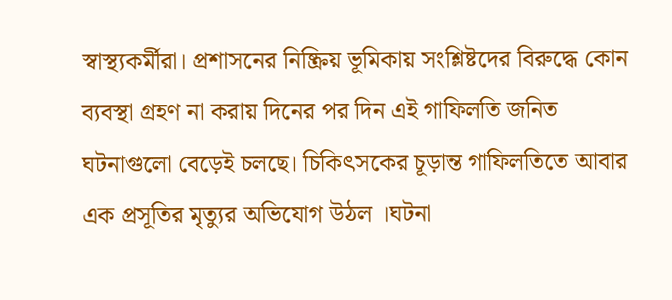স্বাস্থ্যকর্মীরা। প্রশাসনের নিষ্ক্রিয় ভূমিকায় সংশ্লিষ্টদের বিরুদ্ধে কোন ব্যবস্থা গ্রহণ না করায় দিনের পর দিন এই গাফিলতি জনিত ঘটনাগুলো বেড়েই চলছে। চিকিৎসকের চূড়ান্ত গাফিলতিতে আবার এক প্রসূতির মৃত্যুর অভিযোগ উঠল ।ঘটনা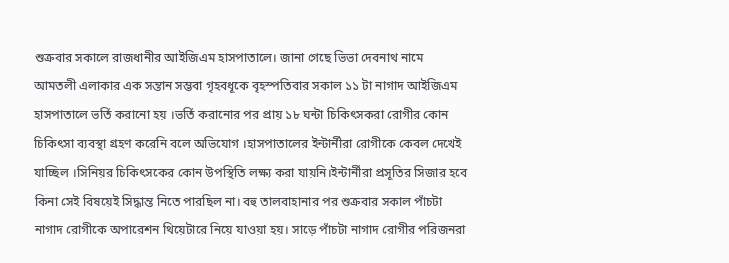শুক্রবার সকালে রাজধানীর আইজিএম হাসপাতালে। জানা গেছে ভিভা দেবনাথ নামে আমতলী এলাকার এক সন্তান সম্ভবা গৃহবধূকে বৃহস্পতিবার সকাল ১১ টা নাগাদ আইজিএম হাসপাতালে ভর্তি করানো হয় ।ভর্তি করানোর পর প্রায় ১৮ ঘন্টা চিকিৎসকরা রোগীর কোন চিকিৎসা ব্যবস্থা গ্রহণ করেনি বলে অভিযোগ ।হাসপাতালের ইন্টার্নীরা রোগীকে কেবল দেখেই যাচ্ছিল ।সিনিয়র চিকিৎসকের কোন উপস্থিতি লক্ষ্য করা যায়নি।ইন্টার্নীরা প্রসূতির সিজার হবে কিনা সেই বিষয়েই সিদ্ধান্ত নিতে পারছিল না। বহু তালবাহানার পর শুক্রবার সকাল পাঁচটা নাগাদ রোগীকে অপারেশন থিয়েটারে নিয়ে যাওয়া হয়। সাড়ে পাঁচটা নাগাদ রোগীর পরিজনরা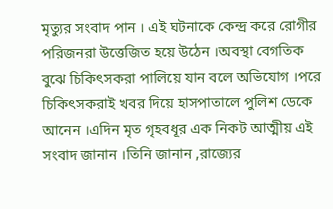মৃত্যুর সংবাদ পান । এই ঘটনাকে কেন্দ্র করে রোগীর পরিজনরা উত্তেজিত হয়ে উঠেন ।অবস্থা বেগতিক বুঝে চিকিৎসকরা পালিয়ে যান বলে অভিযোগ ।পরে চিকিৎসকরাই খবর দিয়ে হাসপাতালে পুলিশ ডেকে আনেন ।এদিন মৃত গৃহবধূর এক নিকট আত্মীয় এই সংবাদ জানান ।তিনি জানান ,রাজ্যের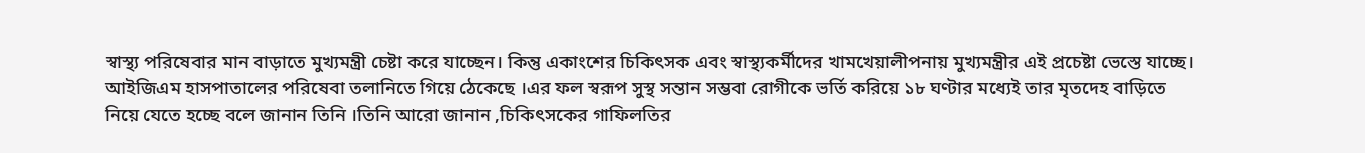স্বাস্থ্য পরিষেবার মান বাড়াতে মুখ্যমন্ত্রী চেষ্টা করে যাচ্ছেন। কিন্তু একাংশের চিকিৎসক এবং স্বাস্থ্যকর্মীদের খামখেয়ালীপনায় মুখ্যমন্ত্রীর এই প্রচেষ্টা ভেস্তে যাচ্ছে। আইজিএম হাসপাতালের পরিষেবা তলানিতে গিয়ে ঠেকেছে ।এর ফল স্বরূপ সুস্থ সন্তান সম্ভবা রোগীকে ভর্তি করিয়ে ১৮ ঘণ্টার মধ্যেই তার মৃতদেহ বাড়িতে নিয়ে যেতে হচ্ছে বলে জানান তিনি ।তিনি আরো জানান ,চিকিৎসকের গাফিলতির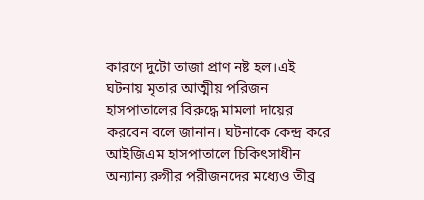কারণে দুটো তাজা প্রাণ নষ্ট হল।এই ঘটনায় মৃতার আত্মীয় পরিজন হাসপাতালের বিরুদ্ধে মামলা দায়ের করবেন বলে জানান। ঘটনাকে কেন্দ্র করে আইজিএম হাসপাতালে চিকিৎসাধীন অন্যান্য রুগীর পরীজনদের মধ্যেও তীব্র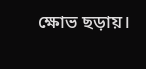ক্ষোভ ছড়ায়।